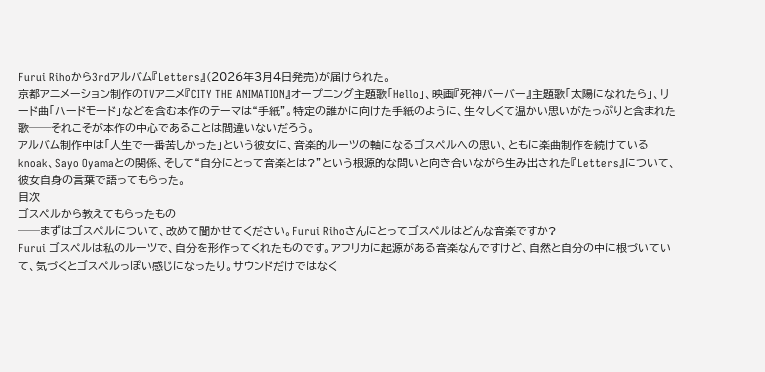Furui Rihoから3rdアルバム『Letters』(2026年3月4日発売)が届けられた。
京都アニメーション制作のTVアニメ『CITY THE ANIMATION』オープニング主題歌「Hello」、映画『死神バーバー』主題歌「太陽になれたら」、リード曲「ハードモード」などを含む本作のテーマは“手紙”。特定の誰かに向けた手紙のように、生々しくて温かい思いがたっぷりと含まれた歌──それこそが本作の中心であることは間違いないだろう。
アルバム制作中は「人生で一番苦しかった」という彼女に、音楽的ルーツの軸になるゴスペルへの思い、ともに楽曲制作を続けているknoak、Sayo Oyamaとの関係、そして“自分にとって音楽とは?”という根源的な問いと向き合いながら生み出された『Letters』について、彼女自身の言葉で語ってもらった。
目次
ゴスペルから教えてもらったもの
──まずはゴスペルについて、改めて聞かせてください。Furui Rihoさんにとってゴスペルはどんな音楽ですか?
Furui ゴスペルは私のルーツで、自分を形作ってくれたものです。アフリカに起源がある音楽なんですけど、自然と自分の中に根づいていて、気づくとゴスペルっぽい感じになったり。サウンドだけではなく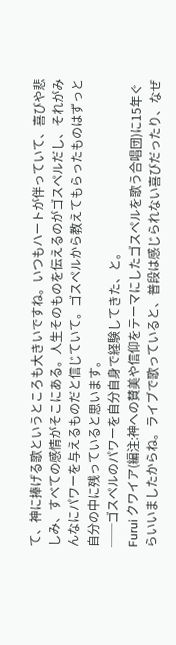て、神に捧げる歌というところも大きいですね。いつもハートが伴っていて、喜びや悲しみ、すべての感情がそこにある。人生そのものを伝えるのがゴスペルだし、それがみんなにパワーを与えるものだと信じていて。ゴスペルから教えてもらったものはずっと自分の中に残っていると思います。
──ゴスペルのパワーを自分自身で経験してきた、と。
Furui クワイア(編注:神への賛美や信仰をテーマにしたゴスペルを歌う合唱団)に15年ぐらいいましたからね。ライブで歌っていると、普段は感じられない喜びだったり、なぜ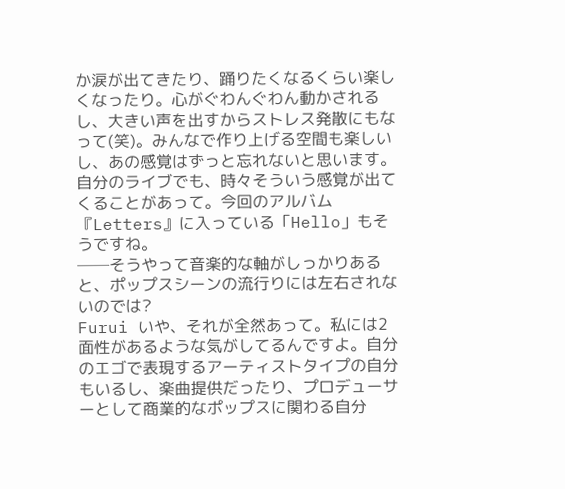か涙が出てきたり、踊りたくなるくらい楽しくなったり。心がぐわんぐわん動かされるし、大きい声を出すからストレス発散にもなって(笑)。みんなで作り上げる空間も楽しいし、あの感覚はずっと忘れないと思います。自分のライブでも、時々そういう感覚が出てくることがあって。今回のアルバム『Letters』に入っている「Hello」もそうですね。
──そうやって音楽的な軸がしっかりあると、ポップスシーンの流行りには左右されないのでは?
Furui いや、それが全然あって。私には2面性があるような気がしてるんですよ。自分のエゴで表現するアーティストタイプの自分もいるし、楽曲提供だったり、プロデューサーとして商業的なポップスに関わる自分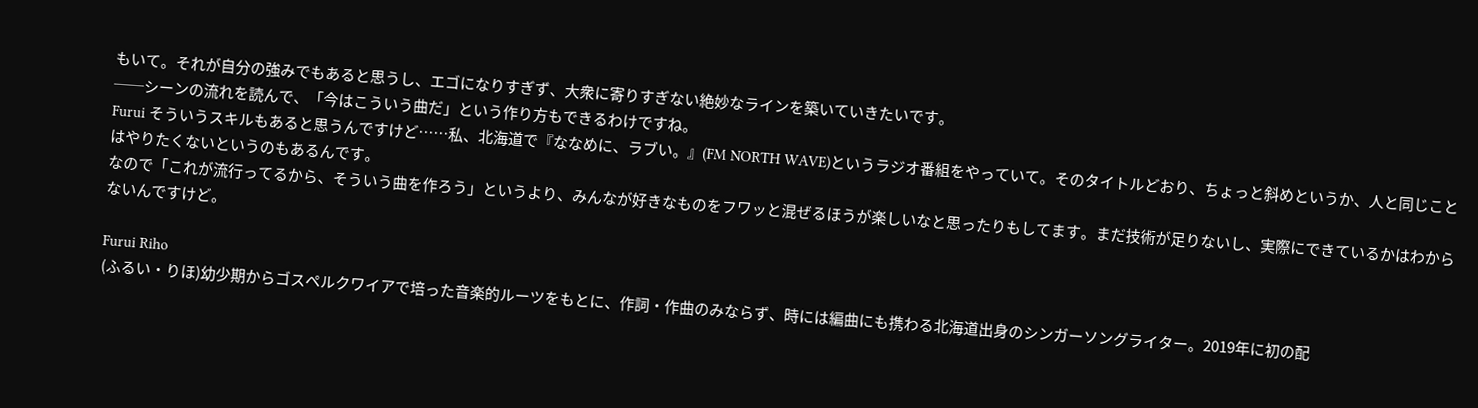もいて。それが自分の強みでもあると思うし、エゴになりすぎず、大衆に寄りすぎない絶妙なラインを築いていきたいです。
──シーンの流れを読んで、「今はこういう曲だ」という作り方もできるわけですね。
Furui そういうスキルもあると思うんですけど……私、北海道で『ななめに、ラブい。』(FM NORTH WAVE)というラジオ番組をやっていて。そのタイトルどおり、ちょっと斜めというか、人と同じことはやりたくないというのもあるんです。
なので「これが流行ってるから、そういう曲を作ろう」というより、みんなが好きなものをフワッと混ぜるほうが楽しいなと思ったりもしてます。まだ技術が足りないし、実際にできているかはわからないんですけど。

Furui Riho
(ふるい・りほ)幼少期からゴスペルクワイアで培った音楽的ルーツをもとに、作詞・作曲のみならず、時には編曲にも携わる北海道出身のシンガーソングライター。2019年に初の配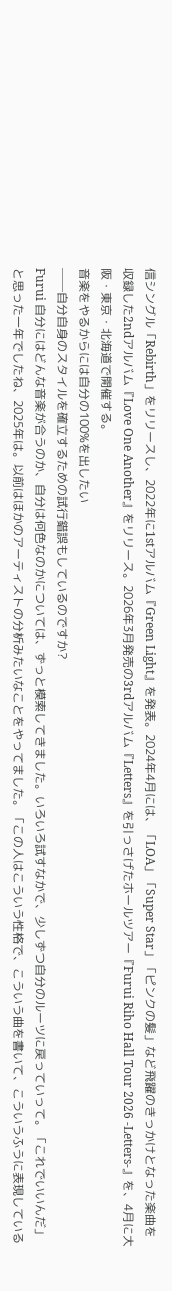信シングル「Rebirth」をリリースし、2022年に1stアルバム『Green Light』を発表。2024年4月には、「LOA」「Super Star」「ピンクの髪」など飛躍のきっかけとなった楽曲を収録した2ndアルバム『Love One Another』をリリース。2026年3月発売の3rdアルバム『Letters』を引っさげたホールツアー『Furui Riho Hall Tour 2026 -Letters-』を、4月に大阪・東京・北海道で開催する。
音楽をやるからには自分の100%を出したい
──自分自身のスタイルを確立するための試行錯誤もしているのですか?
Furui 自分にはどんな音楽が合うのか、自分は何色なのかについては、ずっと模索してきました。いろいろ試すなかで、少しずつ自分のルーツに戻っていって。「これでいいんだ」と思った一年でしたね、2025年は。以前はほかのアーティストの分析みたいなことをやってました。「この人はこういう性格で、こういう曲を書いて、こういうふうに表現している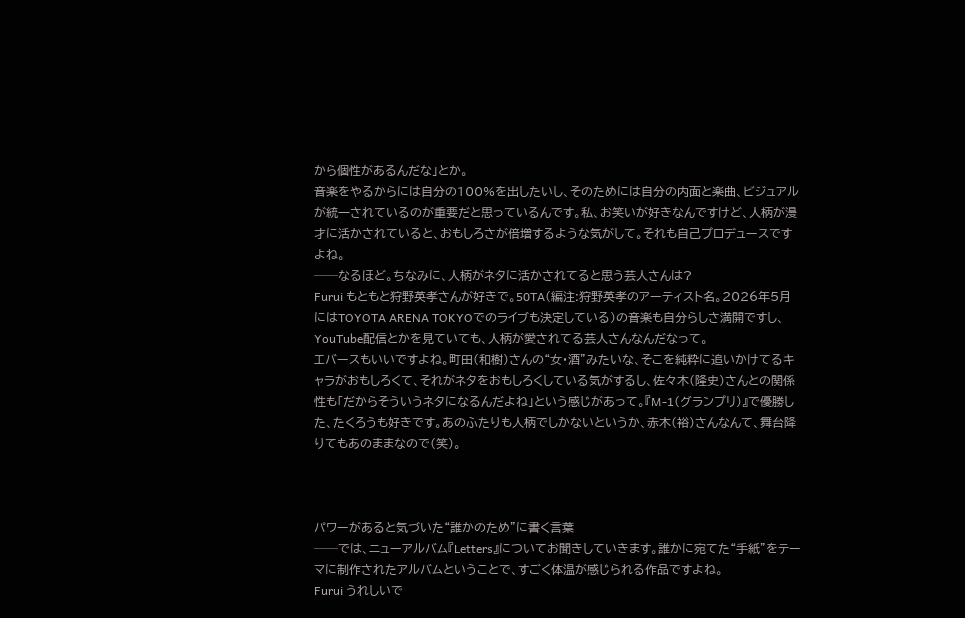から個性があるんだな」とか。
音楽をやるからには自分の100%を出したいし、そのためには自分の内面と楽曲、ビジュアルが統一されているのが重要だと思っているんです。私、お笑いが好きなんですけど、人柄が漫才に活かされていると、おもしろさが倍増するような気がして。それも自己プロデュースですよね。
──なるほど。ちなみに、人柄がネタに活かされてると思う芸人さんは?
Furui もともと狩野英孝さんが好きで。50TA(編注:狩野英孝のアーティスト名。2026年5月にはTOYOTA ARENA TOKYOでのライブも決定している)の音楽も自分らしさ満開ですし、YouTube配信とかを見ていても、人柄が愛されてる芸人さんなんだなって。
エバースもいいですよね。町田(和樹)さんの“女・酒”みたいな、そこを純粋に追いかけてるキャラがおもしろくて、それがネタをおもしろくしている気がするし、佐々木(隆史)さんとの関係性も「だからそういうネタになるんだよね」という感じがあって。『M-1(グランプリ)』で優勝した、たくろうも好きです。あのふたりも人柄でしかないというか、赤木(裕)さんなんて、舞台降りてもあのままなので(笑)。



パワーがあると気づいた“誰かのため”に書く言葉
──では、ニューアルバム『Letters』についてお聞きしていきます。誰かに宛てた“手紙”をテーマに制作されたアルバムということで、すごく体温が感じられる作品ですよね。
Furui うれしいで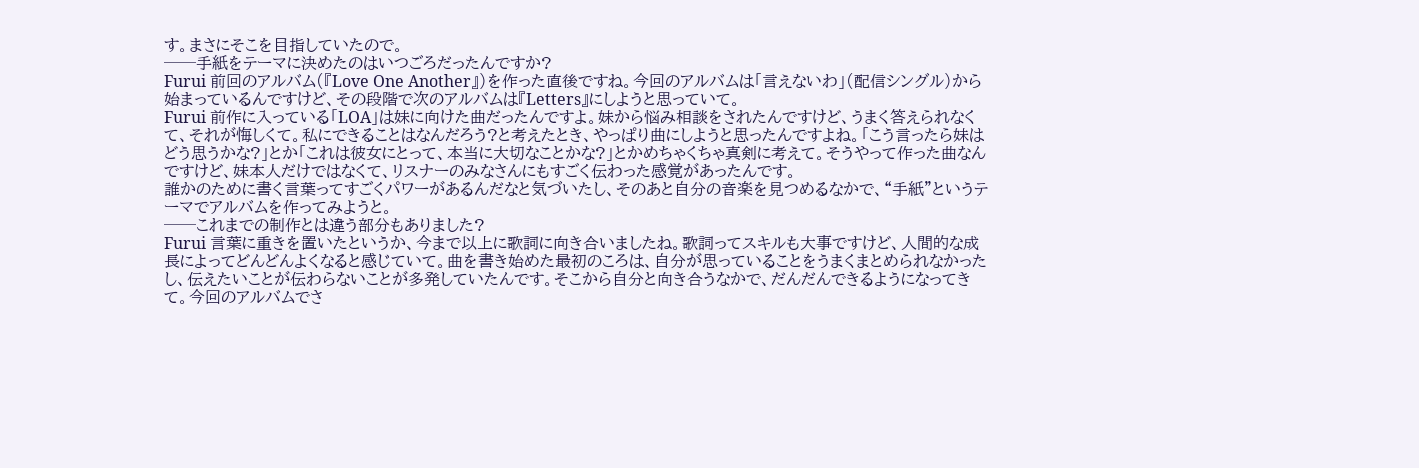す。まさにそこを目指していたので。
──手紙をテーマに決めたのはいつごろだったんですか?
Furui 前回のアルバム(『Love One Another』)を作った直後ですね。今回のアルバムは「言えないわ」(配信シングル)から始まっているんですけど、その段階で次のアルバムは『Letters』にしようと思っていて。
Furui 前作に入っている「LOA」は妹に向けた曲だったんですよ。妹から悩み相談をされたんですけど、うまく答えられなくて、それが悔しくて。私にできることはなんだろう?と考えたとき、やっぱり曲にしようと思ったんですよね。「こう言ったら妹はどう思うかな?」とか「これは彼女にとって、本当に大切なことかな?」とかめちゃくちゃ真剣に考えて。そうやって作った曲なんですけど、妹本人だけではなくて、リスナーのみなさんにもすごく伝わった感覚があったんです。
誰かのために書く言葉ってすごくパワーがあるんだなと気づいたし、そのあと自分の音楽を見つめるなかで、“手紙”というテーマでアルバムを作ってみようと。
──これまでの制作とは違う部分もありました?
Furui 言葉に重きを置いたというか、今まで以上に歌詞に向き合いましたね。歌詞ってスキルも大事ですけど、人間的な成長によってどんどんよくなると感じていて。曲を書き始めた最初のころは、自分が思っていることをうまくまとめられなかったし、伝えたいことが伝わらないことが多発していたんです。そこから自分と向き合うなかで、だんだんできるようになってきて。今回のアルバムでさ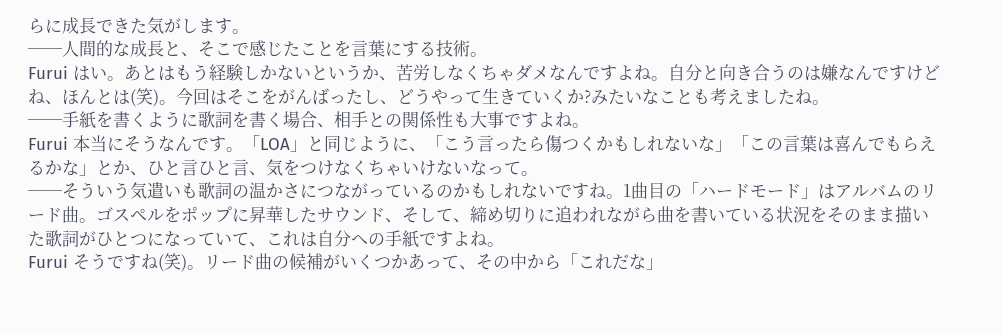らに成長できた気がします。
──人間的な成長と、そこで感じたことを言葉にする技術。
Furui はい。あとはもう経験しかないというか、苦労しなくちゃダメなんですよね。自分と向き合うのは嫌なんですけどね、ほんとは(笑)。今回はそこをがんばったし、どうやって生きていくか?みたいなことも考えましたね。
──手紙を書くように歌詞を書く場合、相手との関係性も大事ですよね。
Furui 本当にそうなんです。「LOA」と同じように、「こう言ったら傷つくかもしれないな」「この言葉は喜んでもらえるかな」とか、ひと言ひと言、気をつけなくちゃいけないなって。
──そういう気遣いも歌詞の温かさにつながっているのかもしれないですね。1曲目の「ハードモード」はアルバムのリード曲。ゴスペルをポップに昇華したサウンド、そして、締め切りに追われながら曲を書いている状況をそのまま描いた歌詞がひとつになっていて、これは自分への手紙ですよね。
Furui そうですね(笑)。リード曲の候補がいくつかあって、その中から「これだな」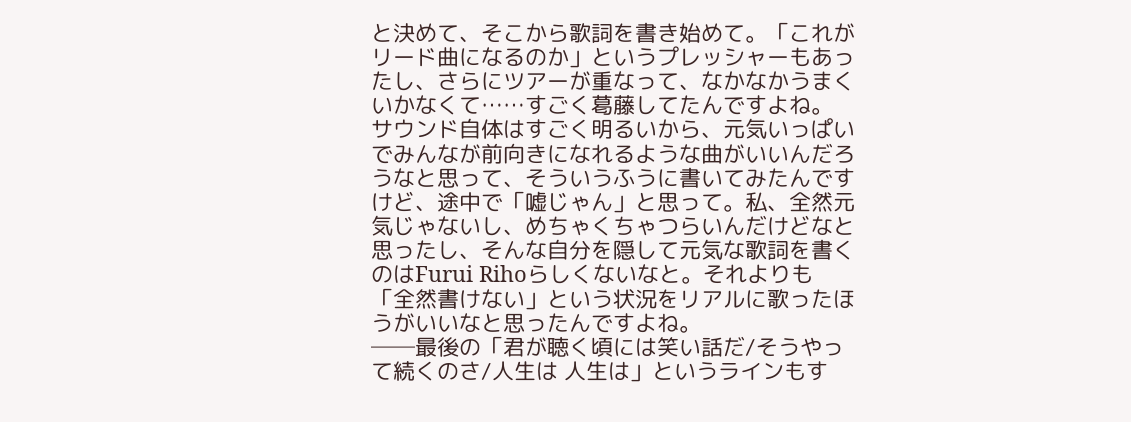と決めて、そこから歌詞を書き始めて。「これがリード曲になるのか」というプレッシャーもあったし、さらにツアーが重なって、なかなかうまくいかなくて……すごく葛藤してたんですよね。
サウンド自体はすごく明るいから、元気いっぱいでみんなが前向きになれるような曲がいいんだろうなと思って、そういうふうに書いてみたんですけど、途中で「嘘じゃん」と思って。私、全然元気じゃないし、めちゃくちゃつらいんだけどなと思ったし、そんな自分を隠して元気な歌詞を書くのはFurui Rihoらしくないなと。それよりも「全然書けない」という状況をリアルに歌ったほうがいいなと思ったんですよね。
──最後の「君が聴く頃には笑い話だ/そうやって続くのさ/人生は 人生は」というラインもす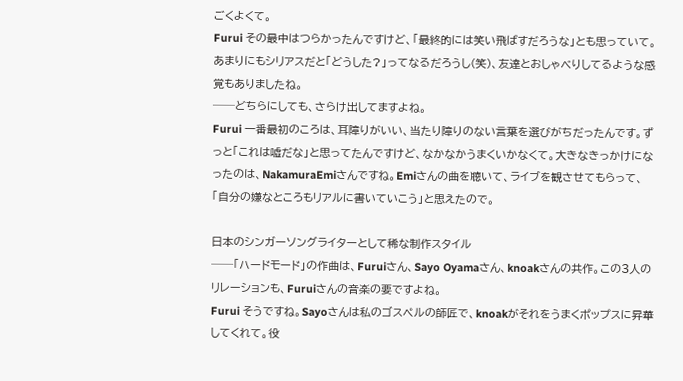ごくよくて。
Furui その最中はつらかったんですけど、「最終的には笑い飛ばすだろうな」とも思っていて。あまりにもシリアスだと「どうした?」ってなるだろうし(笑)、友達とおしゃべりしてるような感覚もありましたね。
──どちらにしても、さらけ出してますよね。
Furui 一番最初のころは、耳障りがいい、当たり障りのない言葉を選びがちだったんです。ずっと「これは嘘だな」と思ってたんですけど、なかなかうまくいかなくて。大きなきっかけになったのは、NakamuraEmiさんですね。Emiさんの曲を聴いて、ライブを観させてもらって、「自分の嫌なところもリアルに書いていこう」と思えたので。

日本のシンガーソングライターとして稀な制作スタイル
──「ハードモード」の作曲は、Furuiさん、Sayo Oyamaさん、knoakさんの共作。この3人のリレーションも、Furuiさんの音楽の要ですよね。
Furui そうですね。Sayoさんは私のゴスペルの師匠で、knoakがそれをうまくポップスに昇華してくれて。役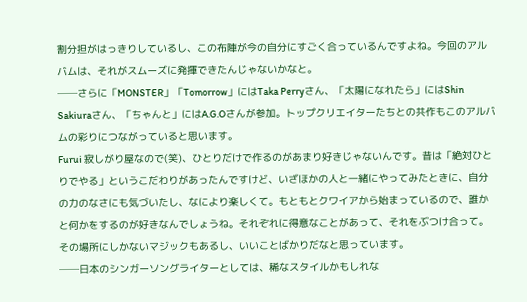割分担がはっきりしているし、この布陣が今の自分にすごく合っているんですよね。今回のアルバムは、それがスムーズに発揮できたんじゃないかなと。
──さらに「MONSTER」「Tomorrow」にはTaka Perryさん、「太陽になれたら」にはShin Sakiuraさん、「ちゃんと」にはA.G.Oさんが参加。トップクリエイターたちとの共作もこのアルバムの彩りにつながっていると思います。
Furui 寂しがり屋なので(笑)、ひとりだけで作るのがあまり好きじゃないんです。昔は「絶対ひとりでやる」というこだわりがあったんですけど、いざほかの人と一緒にやってみたときに、自分の力のなさにも気づいたし、なにより楽しくて。もともとクワイアから始まっているので、誰かと何かをするのが好きなんでしょうね。それぞれに得意なことがあって、それをぶつけ合って。その場所にしかないマジックもあるし、いいことばかりだなと思っています。
──日本のシンガーソングライターとしては、稀なスタイルかもしれな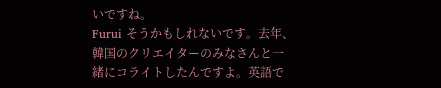いですね。
Furui そうかもしれないです。去年、韓国のクリエイターのみなさんと一緒にコライトしたんですよ。英語で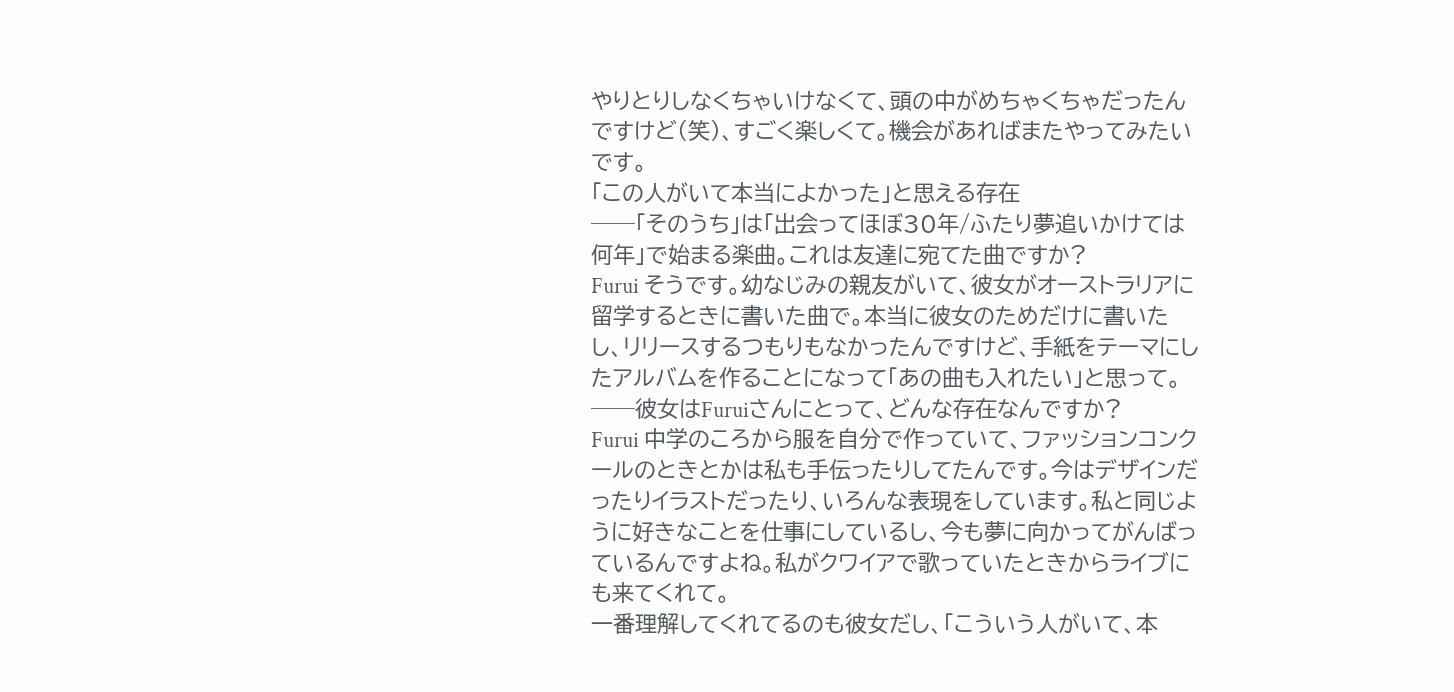やりとりしなくちゃいけなくて、頭の中がめちゃくちゃだったんですけど(笑)、すごく楽しくて。機会があればまたやってみたいです。
「この人がいて本当によかった」と思える存在
──「そのうち」は「出会ってほぼ30年/ふたり夢追いかけては何年」で始まる楽曲。これは友達に宛てた曲ですか?
Furui そうです。幼なじみの親友がいて、彼女がオーストラリアに留学するときに書いた曲で。本当に彼女のためだけに書いたし、リリースするつもりもなかったんですけど、手紙をテーマにしたアルバムを作ることになって「あの曲も入れたい」と思って。
──彼女はFuruiさんにとって、どんな存在なんですか?
Furui 中学のころから服を自分で作っていて、ファッションコンクールのときとかは私も手伝ったりしてたんです。今はデザインだったりイラストだったり、いろんな表現をしています。私と同じように好きなことを仕事にしているし、今も夢に向かってがんばっているんですよね。私がクワイアで歌っていたときからライブにも来てくれて。
一番理解してくれてるのも彼女だし、「こういう人がいて、本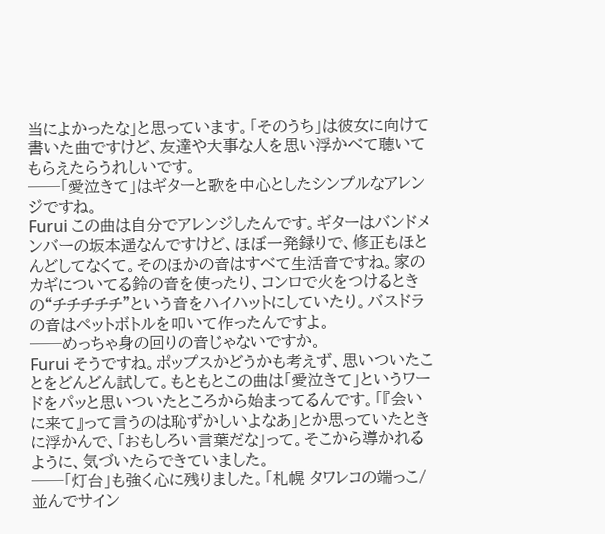当によかったな」と思っています。「そのうち」は彼女に向けて書いた曲ですけど、友達や大事な人を思い浮かべて聴いてもらえたらうれしいです。
──「愛泣きて」はギターと歌を中心としたシンプルなアレンジですね。
Furui この曲は自分でアレンジしたんです。ギターはバンドメンバーの坂本遥なんですけど、ほぼ一発録りで、修正もほとんどしてなくて。そのほかの音はすべて生活音ですね。家のカギについてる鈴の音を使ったり、コンロで火をつけるときの“チチチチチ”という音をハイハットにしていたり。バスドラの音はペットボトルを叩いて作ったんですよ。
──めっちゃ身の回りの音じゃないですか。
Furui そうですね。ポップスかどうかも考えず、思いついたことをどんどん試して。もともとこの曲は「愛泣きて」というワードをパッと思いついたところから始まってるんです。「『会いに来て』って言うのは恥ずかしいよなあ」とか思っていたときに浮かんで、「おもしろい言葉だな」って。そこから導かれるように、気づいたらできていました。
──「灯台」も強く心に残りました。「札幌 タワレコの端っこ/並んでサイン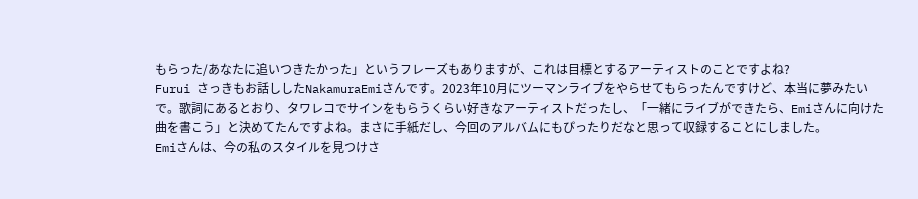もらった/あなたに追いつきたかった」というフレーズもありますが、これは目標とするアーティストのことですよね?
Furui さっきもお話ししたNakamuraEmiさんです。2023年10月にツーマンライブをやらせてもらったんですけど、本当に夢みたいで。歌詞にあるとおり、タワレコでサインをもらうくらい好きなアーティストだったし、「一緒にライブができたら、Emiさんに向けた曲を書こう」と決めてたんですよね。まさに手紙だし、今回のアルバムにもぴったりだなと思って収録することにしました。
Emiさんは、今の私のスタイルを見つけさ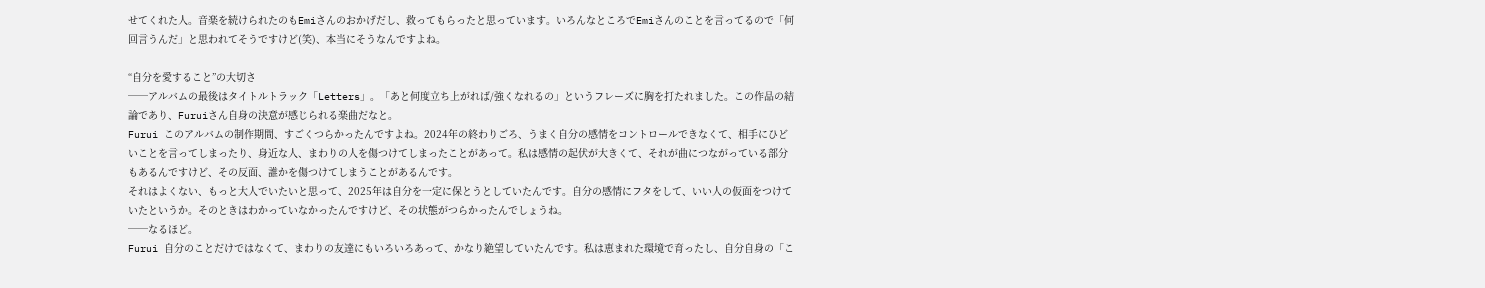せてくれた人。音楽を続けられたのもEmiさんのおかげだし、救ってもらったと思っています。いろんなところでEmiさんのことを言ってるので「何回言うんだ」と思われてそうですけど(笑)、本当にそうなんですよね。

“自分を愛すること”の大切さ
──アルバムの最後はタイトルトラック「Letters」。「あと何度立ち上がれば/強くなれるの」というフレーズに胸を打たれました。この作品の結論であり、Furuiさん自身の決意が感じられる楽曲だなと。
Furui このアルバムの制作期間、すごくつらかったんですよね。2024年の終わりごろ、うまく自分の感情をコントロールできなくて、相手にひどいことを言ってしまったり、身近な人、まわりの人を傷つけてしまったことがあって。私は感情の起伏が大きくて、それが曲につながっている部分もあるんですけど、その反面、誰かを傷つけてしまうことがあるんです。
それはよくない、もっと大人でいたいと思って、2025年は自分を一定に保とうとしていたんです。自分の感情にフタをして、いい人の仮面をつけていたというか。そのときはわかっていなかったんですけど、その状態がつらかったんでしょうね。
──なるほど。
Furui 自分のことだけではなくて、まわりの友達にもいろいろあって、かなり絶望していたんです。私は恵まれた環境で育ったし、自分自身の「こ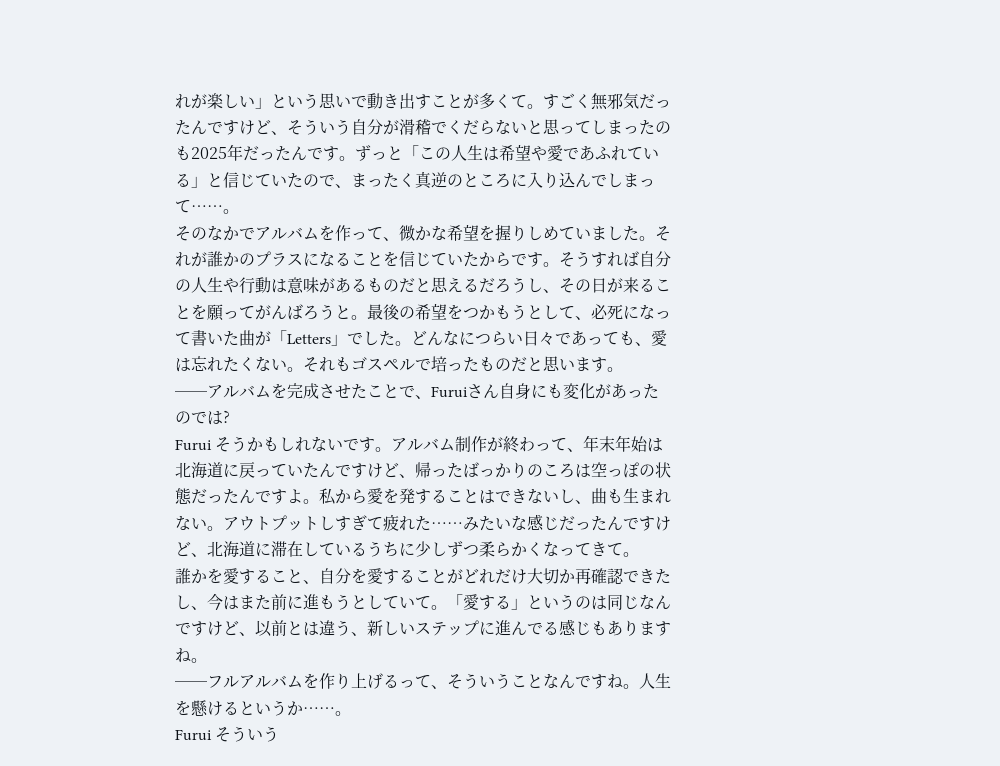れが楽しい」という思いで動き出すことが多くて。すごく無邪気だったんですけど、そういう自分が滑稽でくだらないと思ってしまったのも2025年だったんです。ずっと「この人生は希望や愛であふれている」と信じていたので、まったく真逆のところに入り込んでしまって……。
そのなかでアルバムを作って、微かな希望を握りしめていました。それが誰かのプラスになることを信じていたからです。そうすれば自分の人生や行動は意味があるものだと思えるだろうし、その日が来ることを願ってがんばろうと。最後の希望をつかもうとして、必死になって書いた曲が「Letters」でした。どんなにつらい日々であっても、愛は忘れたくない。それもゴスペルで培ったものだと思います。
──アルバムを完成させたことで、Furuiさん自身にも変化があったのでは?
Furui そうかもしれないです。アルバム制作が終わって、年末年始は北海道に戻っていたんですけど、帰ったばっかりのころは空っぽの状態だったんですよ。私から愛を発することはできないし、曲も生まれない。アウトプットしすぎて疲れた……みたいな感じだったんですけど、北海道に滞在しているうちに少しずつ柔らかくなってきて。
誰かを愛すること、自分を愛することがどれだけ大切か再確認できたし、今はまた前に進もうとしていて。「愛する」というのは同じなんですけど、以前とは違う、新しいステップに進んでる感じもありますね。
──フルアルバムを作り上げるって、そういうことなんですね。人生を懸けるというか……。
Furui そういう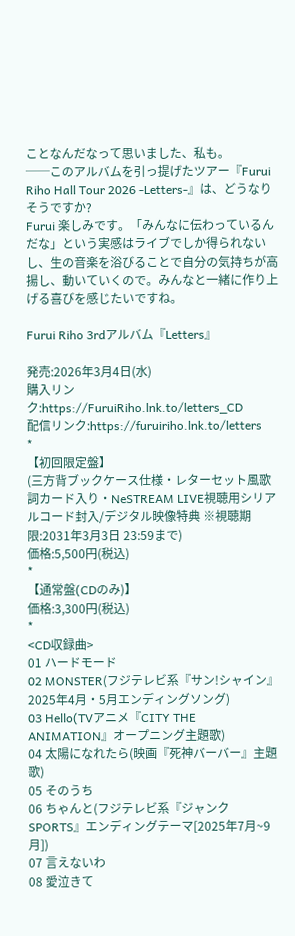ことなんだなって思いました、私も。
──このアルバムを引っ提げたツアー『Furui Riho Hall Tour 2026 -Letters-』は、どうなりそうですか?
Furui 楽しみです。「みんなに伝わっているんだな」という実感はライブでしか得られないし、生の音楽を浴びることで自分の気持ちが高揚し、動いていくので。みんなと一緒に作り上げる喜びを感じたいですね。

Furui Riho 3rdアルバム『Letters』

発売:2026年3月4日(水)
購入リンク:https://FuruiRiho.lnk.to/letters_CD
配信リンク:https://furuiriho.lnk.to/letters
*
【初回限定盤】
(三方背ブックケース仕様・レターセット風歌詞カード入り・NeSTREAM LIVE視聴用シリアルコード封入/デジタル映像特典 ※視聴期限:2031年3月3日 23:59まで)
価格:5,500円(税込)
*
【通常盤(CDのみ)】
価格:3,300円(税込)
*
<CD収録曲>
01 ハードモード
02 MONSTER(フジテレビ系『サン!シャイン』2025年4月・5月エンディングソング)
03 Hello(TVアニメ『CITY THE ANIMATION』オープニング主題歌)
04 太陽になれたら(映画『死神バーバー』主題歌)
05 そのうち
06 ちゃんと(フジテレビ系『ジャンクSPORTS』エンディングテーマ[2025年7月~9月])
07 言えないわ
08 愛泣きて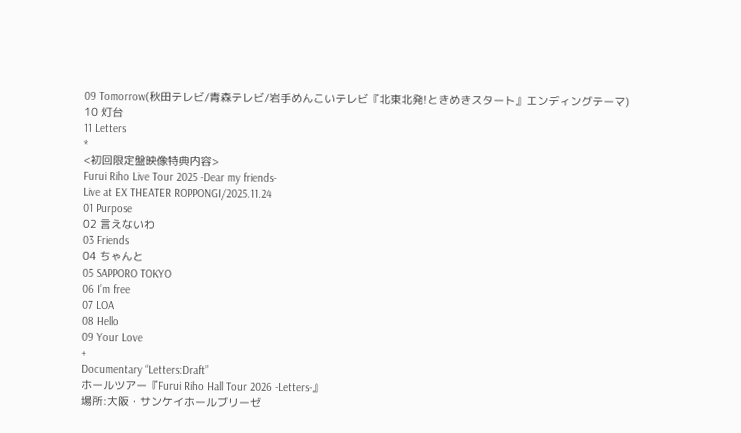09 Tomorrow(秋田テレビ/青森テレビ/岩手めんこいテレビ『北東北発!ときめきスタート』エンディングテーマ)
10 灯台
11 Letters
*
<初回限定盤映像特典内容>
Furui Riho Live Tour 2025 -Dear my friends-
Live at EX THEATER ROPPONGI/2025.11.24
01 Purpose
02 言えないわ
03 Friends
04 ちゃんと
05 SAPPORO TOKYO
06 I’m free
07 LOA
08 Hello
09 Your Love
+
Documentary “Letters:Draft”
ホールツアー『Furui Riho Hall Tour 2026 -Letters-』
場所:⼤阪・サンケイホールブリーゼ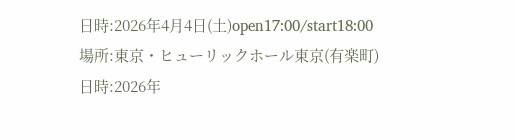日時:2026年4⽉4⽇(⼟)open17:00/start18:00
場所:東京・ヒューリックホール東京(有楽町)
日時:2026年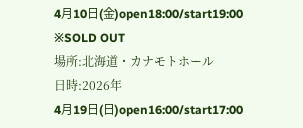4⽉10⽇(⾦)open18:00/start19:00
※SOLD OUT
場所:北海道・カナモトホール
日時:2026年4⽉19⽇(⽇)open16:00/start17:00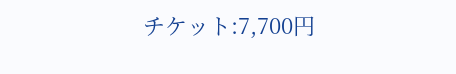チケット:7,700円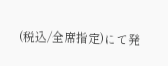(税込/全席指定)にて発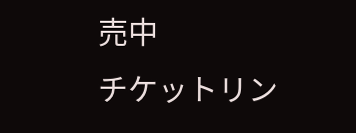売中
チケットリン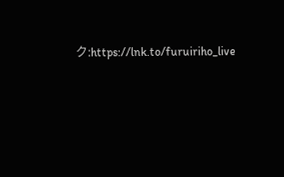ク:https://lnk.to/furuiriho_live